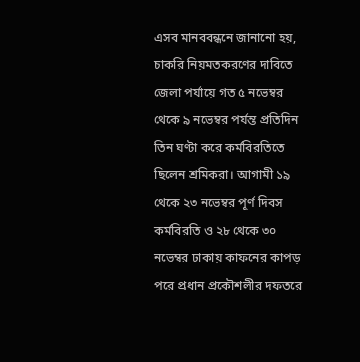এসব মানববন্ধনে জানানো হয়, চাকরি নিয়মতকরণের দাবিতে জেলা পর্যায়ে গত ৫ নভেম্বর থেকে ৯ নভেম্বর পর্যন্ত প্রতিদিন তিন ঘণ্টা করে কর্মবিরতিতে ছিলেন শ্রমিকরা। আগামী ১৯ থেকে ২৩ নভেম্বর পূর্ণ দিবস কর্মবিরতি ও ২৮ থেকে ৩০ নভেম্বর ঢাকায় কাফনের কাপড় পরে প্রধান প্রকৌশলীর দফতরে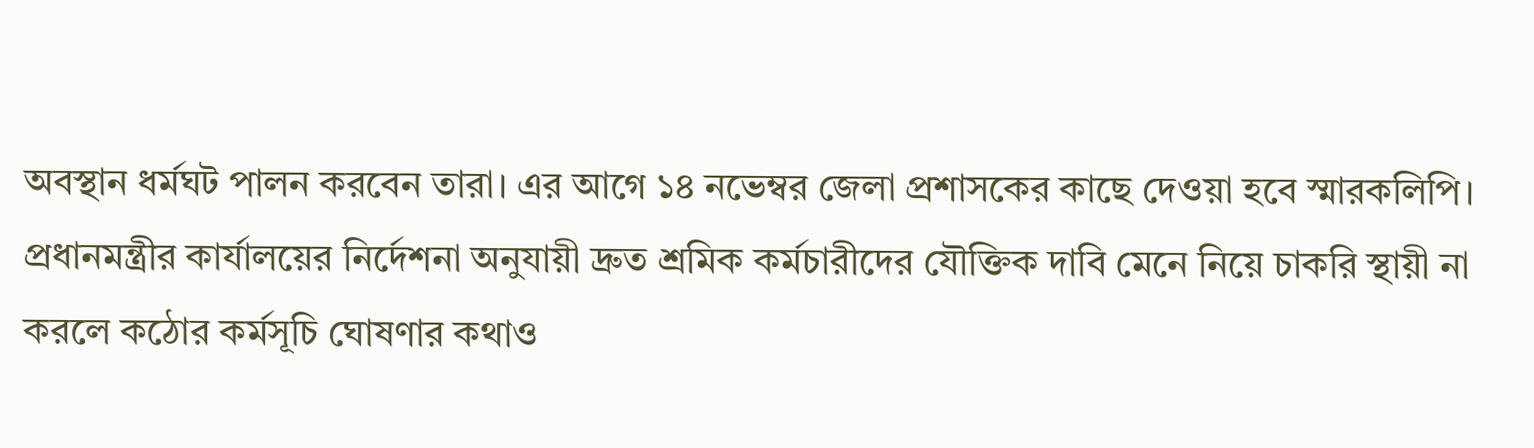অবস্থান ধর্মঘট পালন করবেন তারা। এর আগে ১৪ নভেম্বর জেলা প্রশাসকের কাছে দেওয়া হবে স্মারকলিপি।
প্রধানমন্ত্রীর কার্যালয়ের নির্দেশনা অনুযায়ী দ্রুত শ্রমিক কর্মচারীদের যৌক্তিক দাবি মেনে নিয়ে চাকরি স্থায়ী না করলে কঠোর কর্মসূচি ঘোষণার কথাও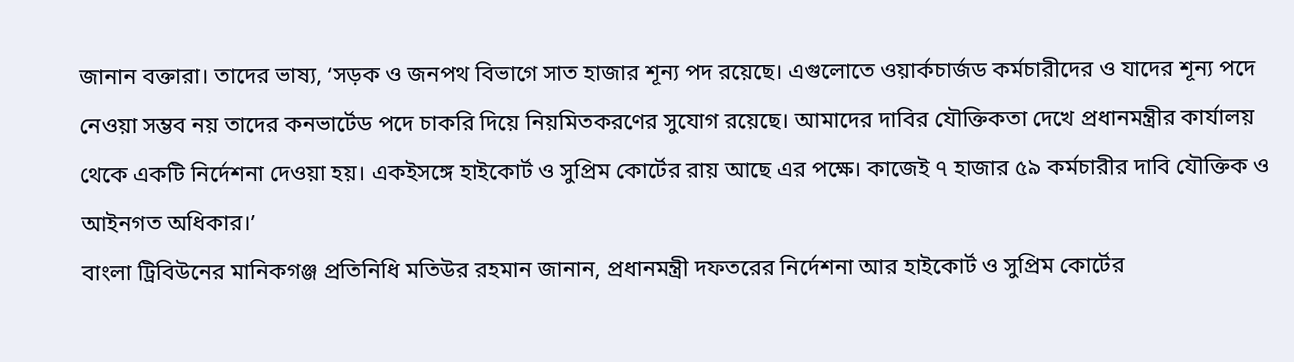জানান বক্তারা। তাদের ভাষ্য, ‘সড়ক ও জনপথ বিভাগে সাত হাজার শূন্য পদ রয়েছে। এগুলোতে ওয়ার্কচার্জড কর্মচারীদের ও যাদের শূন্য পদে নেওয়া সম্ভব নয় তাদের কনভার্টেড পদে চাকরি দিয়ে নিয়মিতকরণের সুযোগ রয়েছে। আমাদের দাবির যৌক্তিকতা দেখে প্রধানমন্ত্রীর কার্যালয় থেকে একটি নির্দেশনা দেওয়া হয়। একইসঙ্গে হাইকোর্ট ও সুপ্রিম কোর্টের রায় আছে এর পক্ষে। কাজেই ৭ হাজার ৫৯ কর্মচারীর দাবি যৌক্তিক ও আইনগত অধিকার।’
বাংলা ট্রিবিউনের মানিকগঞ্জ প্রতিনিধি মতিউর রহমান জানান, প্রধানমন্ত্রী দফতরের নির্দেশনা আর হাইকোর্ট ও সুপ্রিম কোর্টের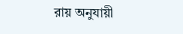রায় অনুযায়ী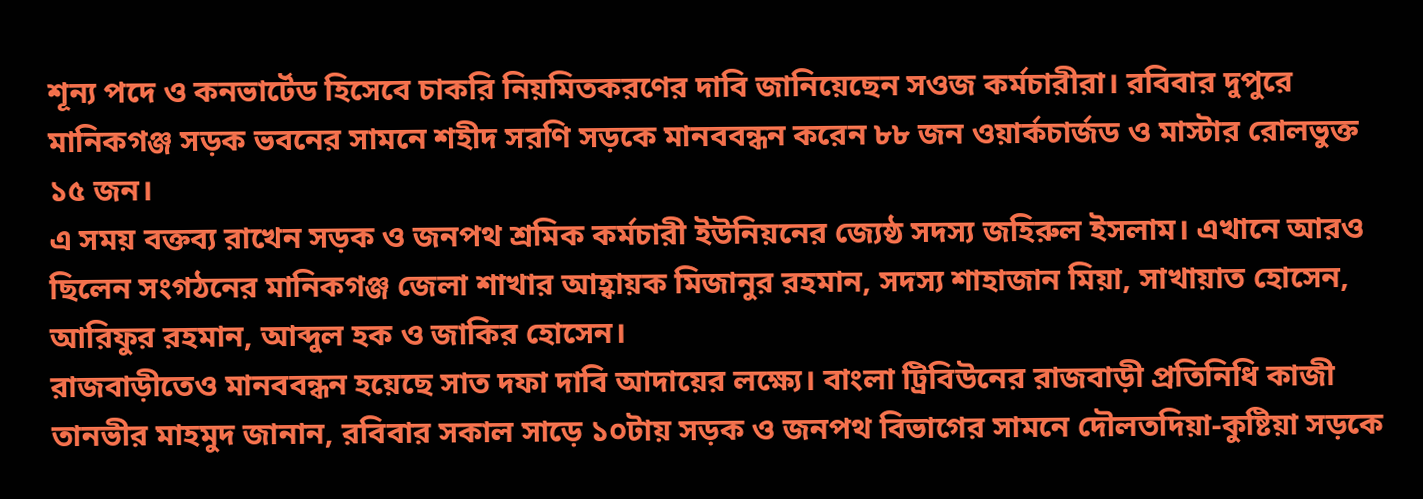শূন্য পদে ও কনভার্টেড হিসেবে চাকরি নিয়মিতকরণের দাবি জানিয়েছেন সওজ কর্মচারীরা। রবিবার দুপুরে মানিকগঞ্জ সড়ক ভবনের সামনে শহীদ সরণি সড়কে মানববন্ধন করেন ৮৮ জন ওয়ার্কচার্জড ও মাস্টার রোলভুক্ত ১৫ জন।
এ সময় বক্তব্য রাখেন সড়ক ও জনপথ শ্রমিক কর্মচারী ইউনিয়নের জ্যেষ্ঠ সদস্য জহিরুল ইসলাম। এখানে আরও ছিলেন সংগঠনের মানিকগঞ্জ জেলা শাখার আহ্বায়ক মিজানুর রহমান, সদস্য শাহাজান মিয়া, সাখায়াত হোসেন, আরিফুর রহমান, আব্দুল হক ও জাকির হোসেন।
রাজবাড়ীতেও মানববন্ধন হয়েছে সাত দফা দাবি আদায়ের লক্ষ্যে। বাংলা ট্রিবিউনের রাজবাড়ী প্রতিনিধি কাজী তানভীর মাহমুদ জানান, রবিবার সকাল সাড়ে ১০টায় সড়ক ও জনপথ বিভাগের সামনে দৌলতদিয়া-কুষ্টিয়া সড়কে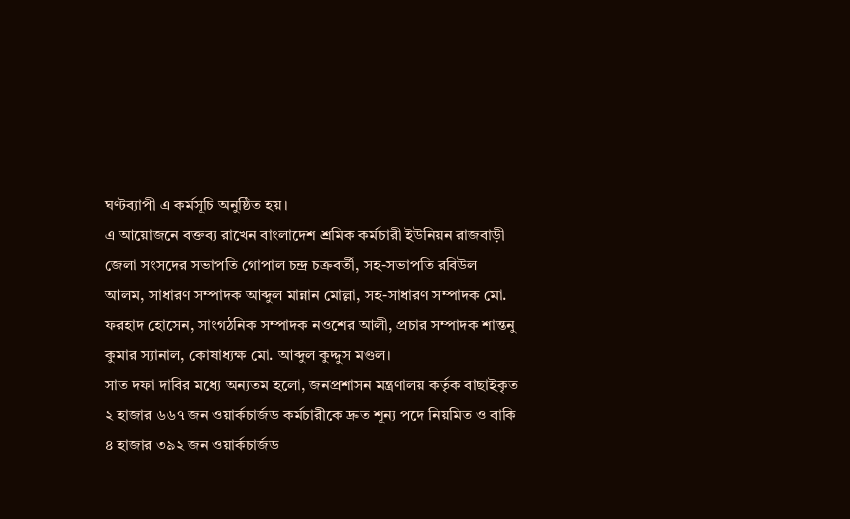ঘণ্টব্যাপী এ কর্মসূচি অনুষ্ঠিত হয়।
এ আয়োজনে বক্তব্য রাখেন বাংলাদেশ শ্রমিক কর্মচারী ইউনিয়ন রাজবাড়ী জেলা সংসদের সভাপতি গোপাল চন্দ্র চক্রবর্তী, সহ-সভাপতি রবিউল আলম, সাধারণ সম্পাদক আব্দুল মান্নান মোল্লা, সহ-সাধারণ সম্পাদক মো. ফরহাদ হোসেন, সাংগঠনিক সম্পাদক নওশের আলী, প্রচার সম্পাদক শান্তনু কুমার স্যানাল, কোষাধ্যক্ষ মো. আব্দুল কুদ্দুস মণ্ডল।
সাত দফা দাবির মধ্যে অন্যতম হলো, জনপ্রশাসন মন্ত্রণালয় কর্তৃক বাছাইকৃত ২ হাজার ৬৬৭ জন ওয়ার্কচার্জড কর্মচারীকে দ্রুত শূন্য পদে নিয়মিত ও বাকি ৪ হাজার ৩৯২ জন ওয়ার্কচার্জড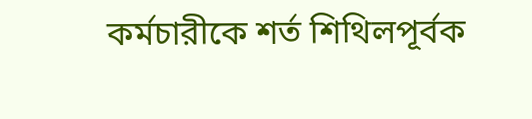কর্মচারীকে শর্ত শিথিলপূর্বক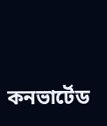কনভার্টেড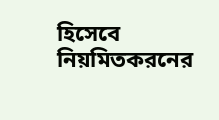হিসেবে নিয়মিতকরনের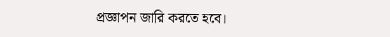প্রজ্ঞাপন জারি করতে হবে।